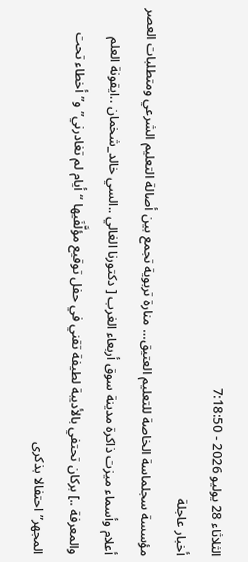الثلاثاء 28 يوليو 2026 - 7:18:50
أخبار عاجلة
مؤسسة سجلماسة الخاصة للتعليم العتيق… منارة تربوية تجمع بين أصالة التعليم الشرعي ومتطلبات العصر أعلام وأسماء ميزت ذاكرة مدينة سوق أربعاء الغرب [ دكتورنا الغالي ..السي خالد_شخمان ..ايقونة العلم والمعرفة ..] بركان تحتفي بالأديبة لطيفة تقني في حفل توقيع مؤلَّفَيها “أيام لم تغادرني” و”أخطاء تحت المجهر” احتفالا بذكرى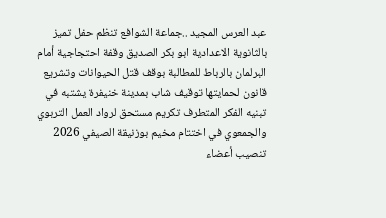عبد العرس المجيد ..جماعة الشوافع تنظم حفل تميز  بالثانوية الاعدادية ابو بكر الصديق وقفة احتجاجية أمام البرلمان بالرباط للمطالبة بوقف قتل الحيوانات وتشريع قانون لحمايتها توقيف شاب بمدينة خنيفرة يشتبه في تبنيه الفكر المتطرف تكريم مستحق لرواد العمل التربوي والجمعوي في اختتام مخيم بوزنيقة الصيفي 2026 تنصيب أعضاء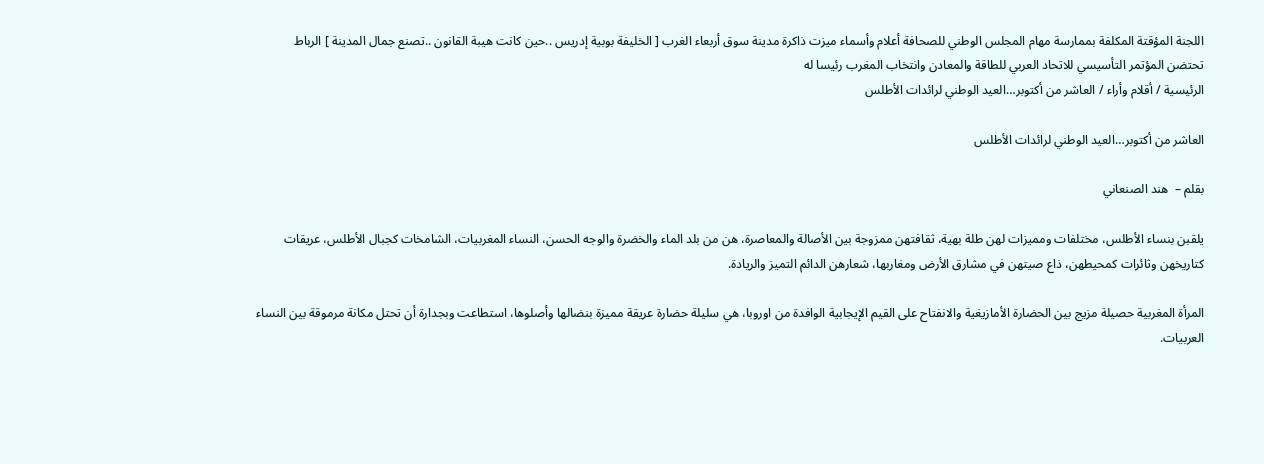اللجنة المؤقتة المكلفة بممارسة مهام المجلس الوطني للصحافة أعلام وأسماء ميزت ذاكرة مدينة سوق أربعاء الغرب [ الخليفة بوبية إدريس ..حين كانت هيبة القانون ..تصنع جمال المدينة ] الرباط تحتضن المؤتمر التأسيسي للاتحاد العربي للطاقة والمعادن وانتخاب المغرب رئيسا له
الرئيسية / أقلام وأراء / العاشر من أكتوبر…العيد الوطني لرائدات الأطلس

العاشر من أكتوبر…العيد الوطني لرائدات الأطلس

بقلم –  هند الصنعاني

يلقبن بنساء الأطلس، مختلفات ومميزات لهن طلة بهية، ثقافتهن ممزوجة بين الأصالة والمعاصرة، هن من بلد الماء والخضرة والوجه الحسن، النساء المغربيات، الشامخات كجبال الأطلس، عريقات كتاريخهن وثائرات كمحيطهن، ذاع صيتهن في مشارق الأرض ومغاربها، شعارهن الدائم التميز والريادة.

المرأة المغربية حصيلة مزيج بين الحضارة الأمازيغية والانفتاح على القيم الإيجابية الوافدة من اوروبا، هي سليلة حضارة عريقة مميزة بنضالها وأصلوها، استطاعت وبجدارة أن تحتل مكانة مرموقة بين النساء العربيات.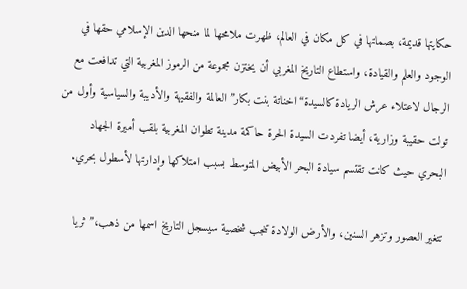حكايتها قديمة، بصماتها في كل مكان في العالم، ظهرت ملامحها لما منحها الدين الإسلامي حقها في الوجود والعلم والقيادة، واستطاع التاريخ المغربي أن يختزن مجموعة من الرموز المغربية التي تدافعت مع الرجال لاعتلاء عرش الريادة كالسيدة“اخناتة بنت بكار” العالمة والفقيهة والأديبة والسياسية وأول من تولت حقيبة وزارية، أيضا تفردت السيدة الحرة حاكمة مدينة تطوان المغربية بلقب أميرة الجهاد البحري حيث كانت تقتسم سيادة البحر الأبيض المتوسط بسبب امتلاكها وإدارتها لأسطول بحري.

تتغير العصور وتزهر السنين، والأرض الولادة تنجب شخصية سيسجل التاريخ اسمها من ذهب،” ثريا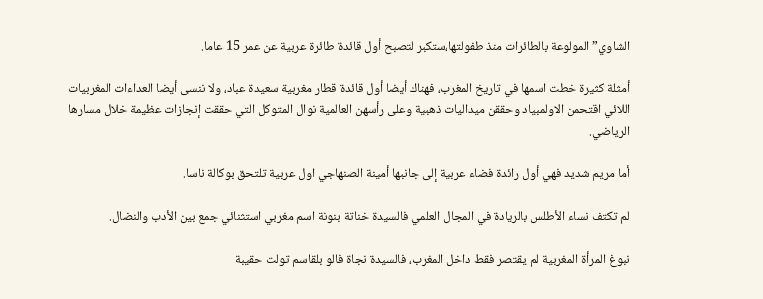الشاوي” المولوعة بالطائرات منذ طفولتها،ستكبر لتصبح أول قائدة طائرة عربية عن عمر 15 عاما.

أمثلة كثيرة خطت اسمها في تاريخ المغرب، فهناك أيضا أول قائدة قطار مغربية سعيدة عباد، ولا ننسى أيضا العداءات المغربيات اللائي اقتحمن الاولمبياد وحققن ميداليات ذهبية وعلى رأسهن العالمية نوال المتوكل التي حققت إنجازات عظيمة خلال مسارها الرياضي.

أما مريم شديد فهي أول رائدة فضاء عربية إلى جانبها أمينة الصنهاجي اول عربية تلتحق بوكالة ناسا.

لم تكتف نساء الأطلس بالريادة في المجال العلمي فالسيدة خناتة بنونة اسم مغربي استثنائي جمع بين الأدب والنضال.

نبوغ المرأة المغربية لم يقتصر فقط داخل المغرب، فالسيدة نجاة فالو بلقاسم تولت حقيبة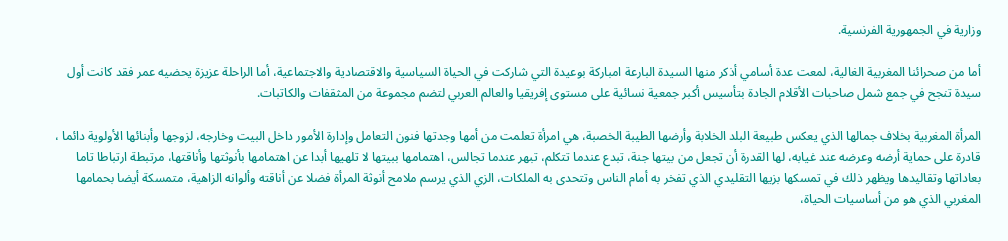وزارية في الجمهورية الفرنسية.

أما من صحرائنا المغربية الغالية، لمعت عدة أسامي أذكر منها السيدة البارعة امباركة بوعيدة التي شاركت في الحياة السياسية والاقتصادية والاجتماعية، أما الراحلة عزيزة يحضيه عمر فقد كانت أول سيدة تنجح في جمع شمل صاحبات الأقلام الجادة بتأسيس أكبر جمعية نسائية على مستوى إفريقيا والعالم العربي لتضم مجموعة من المثقفات والكاتبات.

المرأة المغربية بخلاف جمالها الذي يعكس طبيعة البلد الخلابة وأرضها الطيبة الخصبة، هي امرأة تعلمت من أمها وجدتها فنون التعامل وإدارة الأمور داخل البيت وخارجه، لزوجها وأبنائها الأولوية دائما ، قادرة على حماية أرضه وعرضه عند غيابه، لها القدرة أن تجعل من بيتها جنة، تبدع عندما تتكلم، تبهر عندما تجالس، اهتمامها ببيتها لا تلهيها أبدا عن اهتمامها بأنوثتها وأناقتها، مرتبطة ارتباطا تاما بعاداتها وتقاليدها ويظهر ذلك في تمسكها بزيها التقليدي الذي تفخر به أمام الناس وتتحدى به الملكات، الزي الذي يرسم ملامح أنوثة المرأة فضلا عن أناقته وألوانه الزاهية، متمسكة أيضا بحمامها المغربي الذي هو من أساسيات الحياة،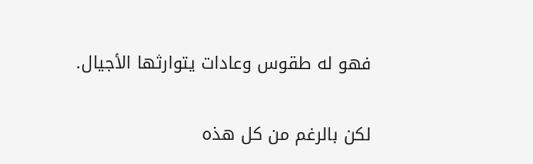فهو له طقوس وعادات يتوارثها الأجيال.

لكن بالرغم من كل هذه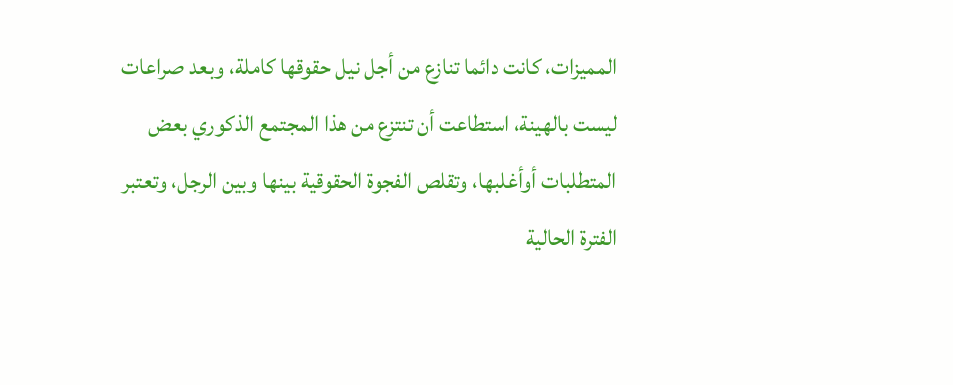المميزات، كانت دائما تنازع من أجل نيل حقوقها كاملة، وبعد صراعات ليست بالهينة، استطاعت أن تنتزع من هذا المجتمع الذكوري بعض المتطلبات أوأغلبها، وتقلص الفجوة الحقوقية بينها وبين الرجل، وتعتبر الفترة الحالية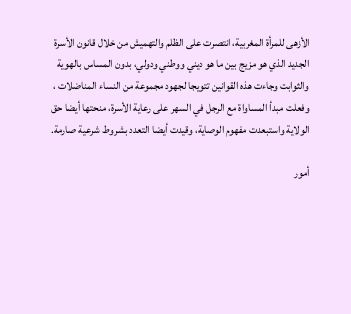الأزهى للمرأة المغربية، انتصرت على الظلم والتهميش من خلال قانون الأسرة الجديد الذي هو مزيج بين ما هو ديني ووطني ودولي، بدون المساس بالهوية والثوابت وجاءت هذه القوانين تتويجا لجهود مجموعة من النساء المناضلات ، وفعلت مبدأ المساواة مع الرجل في السهر على رعاية الأسرة، منحتها أيضا حق الولاية واستبعدت مفهوم الوصاية، وقيدت أيضا التعدد بشروط شرعية صارمة.

أمور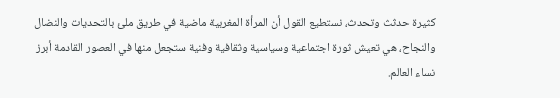كثيرة حدثث وتحدث، نستطيع القول أن المرأة المغربية ماضية في طريق ملئ بالتحديات والنضال والنجاح، هي تعيش ثورة اجتماعية وسياسية وثقافية وفنية ستجعل منها في العصور القادمة أبرز نساء العالم.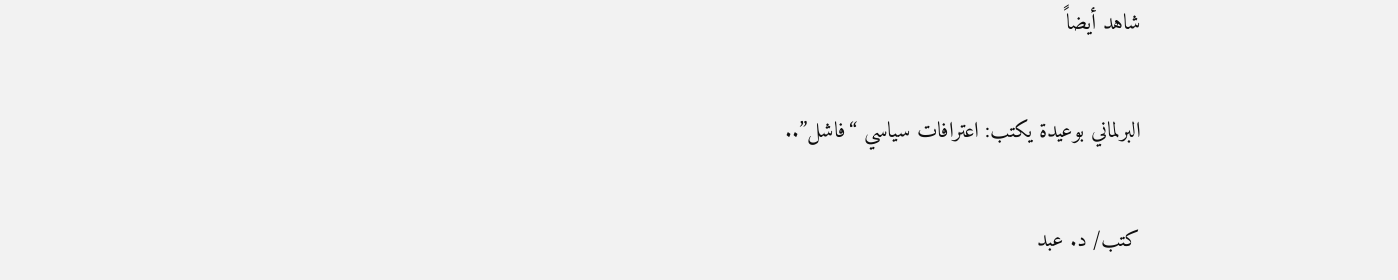شاهد أيضاً

البرلماني بوعيدة يكتب: اعترافات سياسي “فاشل”..

كتب/ د. عبد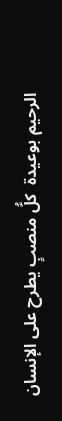الرحيم بوعيدة  كلُّ منصبٍ يطرح على الإنسان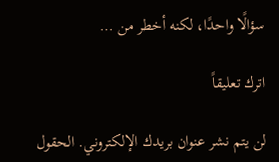سؤالًا واحدًا، لكنه أخطر من …

اترك تعليقاً

لن يتم نشر عنوان بريدك الإلكتروني. الحقول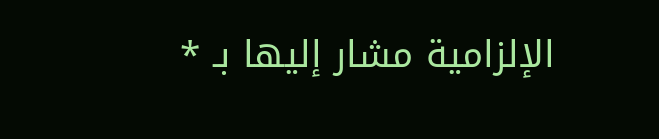الإلزامية مشار إليها بـ *